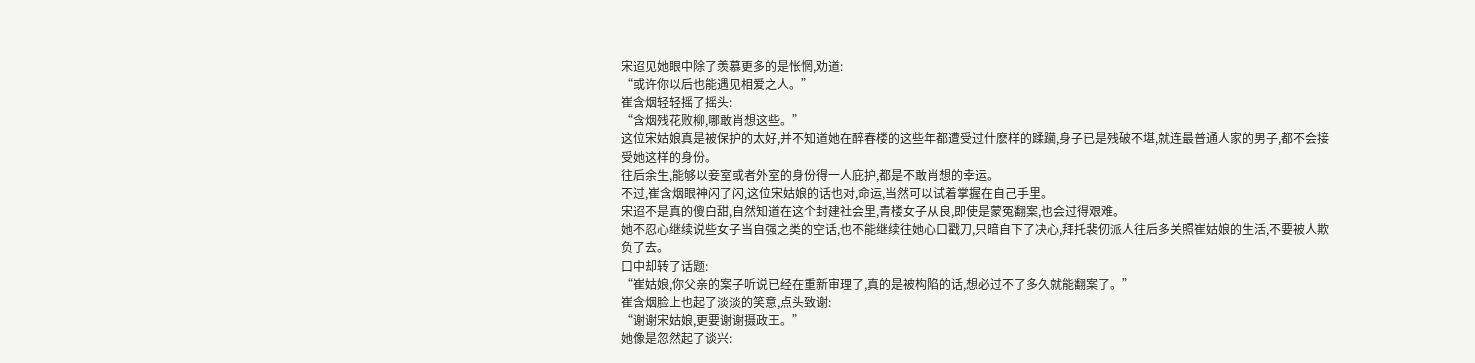宋迢见她眼中除了羡慕更多的是怅惘,劝道:
“或许你以后也能遇见相爱之人。”
崔含烟轻轻摇了摇头:
“含烟残花败柳,哪敢肖想这些。”
这位宋姑娘真是被保护的太好,并不知道她在醉春楼的这些年都遭受过什麽样的蹂躏,身子已是残破不堪,就连最普通人家的男子,都不会接受她这样的身份。
往后余生,能够以妾室或者外室的身份得一人庇护,都是不敢肖想的幸运。
不过,崔含烟眼神闪了闪,这位宋姑娘的话也对,命运,当然可以试着掌握在自己手里。
宋迢不是真的傻白甜,自然知道在这个封建社会里,青楼女子从良,即使是蒙冤翻案,也会过得艰难。
她不忍心继续说些女子当自强之类的空话,也不能继续往她心口戳刀,只暗自下了决心,拜托裴仞派人往后多关照崔姑娘的生活,不要被人欺负了去。
口中却转了话题:
“崔姑娘,你父亲的案子听说已经在重新审理了,真的是被构陷的话,想必过不了多久就能翻案了。”
崔含烟脸上也起了淡淡的笑意,点头致谢:
“谢谢宋姑娘,更要谢谢摄政王。”
她像是忽然起了谈兴: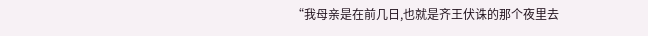“我母亲是在前几日,也就是齐王伏诛的那个夜里去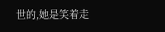世的,她是笑着走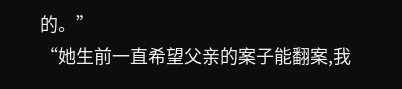的。”
“她生前一直希望父亲的案子能翻案,我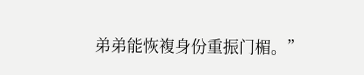弟弟能恢複身份重振门楣。”